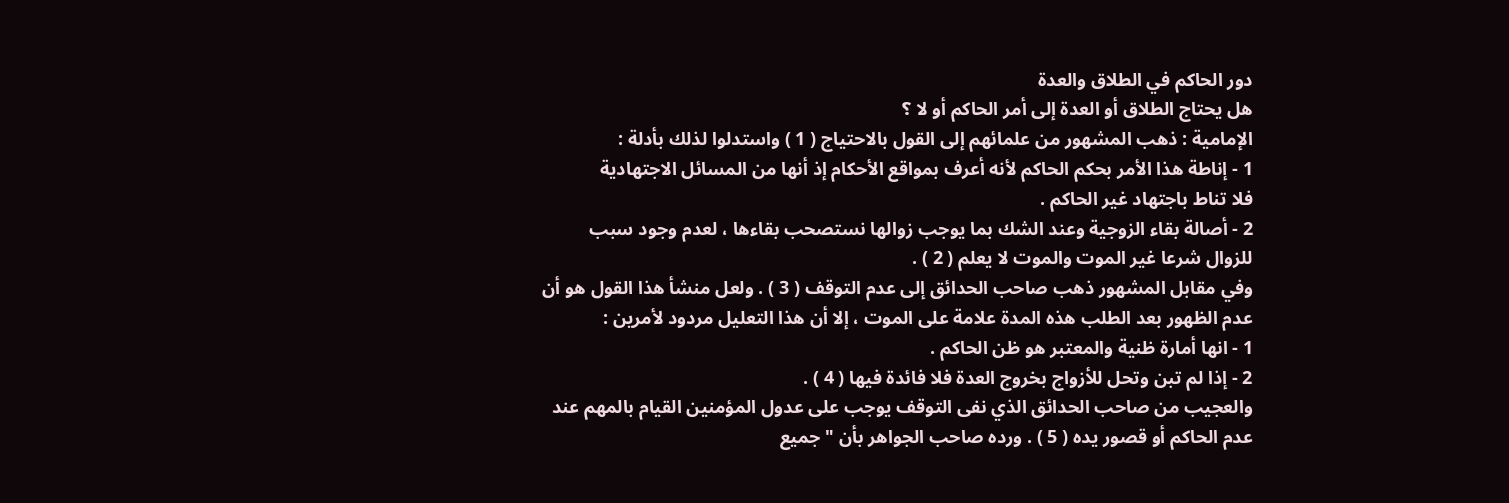دور الحاكم في الطلاق والعدة
هل يحتاج الطلاق أو العدة إلى أمر الحاكم أو لا ؟
الإمامية : ذهب المشهور من علمائهم إلى القول بالاحتياج ( 1 ) واستدلوا لذلك بأدلة :
1 - إناطة هذا الأمر بحكم الحاكم لأنه أعرف بمواقع الأحكام إذ أنها من المسائل الاجتهادية
فلا تناط باجتهاد غير الحاكم .
2 - أصالة بقاء الزوجية وعند الشك بما يوجب زوالها نستصحب بقاءها ، لعدم وجود سبب
للزوال شرعا غير الموت والموت لا يعلم ( 2 ) .
وفي مقابل المشهور ذهب صاحب الحدائق إلى عدم التوقف ( 3 ) . ولعل منشأ هذا القول هو أن
عدم الظهور بعد الطلب هذه المدة علامة على الموت ، إلا أن هذا التعليل مردود لأمرين :
1 - انها أمارة ظنية والمعتبر هو ظن الحاكم .
2 - إذا لم تبن وتحل للأزواج بخروج العدة فلا فائدة فيها ( 4 ) .
والعجيب من صاحب الحدائق الذي نفى التوقف يوجب على عدول المؤمنين القيام بالمهم عند
عدم الحاكم أو قصور يده ( 5 ) . ورده صاحب الجواهر بأن " جميع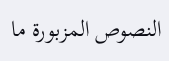النصوص المزبورة ما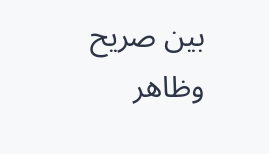بين صريح
وظاهر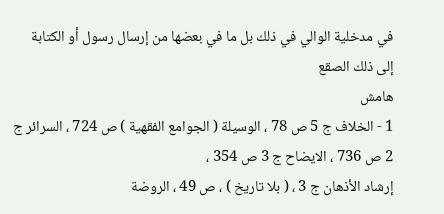في مدخلية الوالي في ذلك بل ما في بعضها من إرسال رسول أو الكتابة إلى ذلك الصقع
هامش
1 - الخلاف ج 5 ص 78 ، الوسيلة ( الجوامع الفقهية ) ص 724 ، السرائر ج 2 ص 736 ، الايضاح ج 3 ص 354 ،
إرشاد الأذهان ج 3 ، ( بلا تاريخ ) ، ص 49 ، الروضة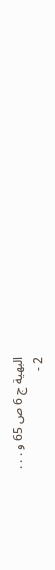البهية ج 6 ص 65 و . . .
2 -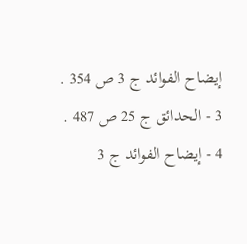إيضاح الفوائد ج 3 ص 354 .
3 - الحدائق ج 25 ص 487 .
4 - إيضاح الفوائد ج 3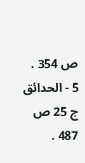ص 354 .
5 - الحدائق ج 25 ص 487 .